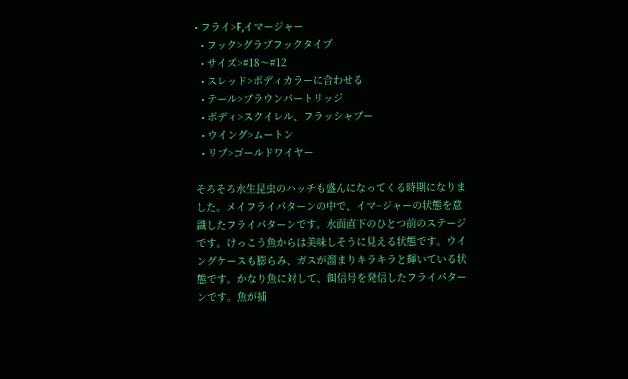• フライ>F,イマージャー
  • フック>グラブフックタイプ
  • サイズ>#18〜#12
  • スレッド>ボディカラーに合わせる
  • テール>ブラウンパートリッジ
  • ボディ>スクイレル、フラッシャブー
  • ウイング>ムートン
  • リブ>ゴールドワイヤー

そろそろ水生昆虫のハッチも盛んになってくる時期になりました。メイフライパターンの中で、イマ−ジャーの状態を意識したフライパターンです。水面直下のひとつ前のステージです。けっこう魚からは美味しそうに見える状態です。ウイングケースも膨らみ、ガスが溜まりキラキラと輝いている状態です。かなり魚に対して、餌信号を発信したフライパターンです。魚が捕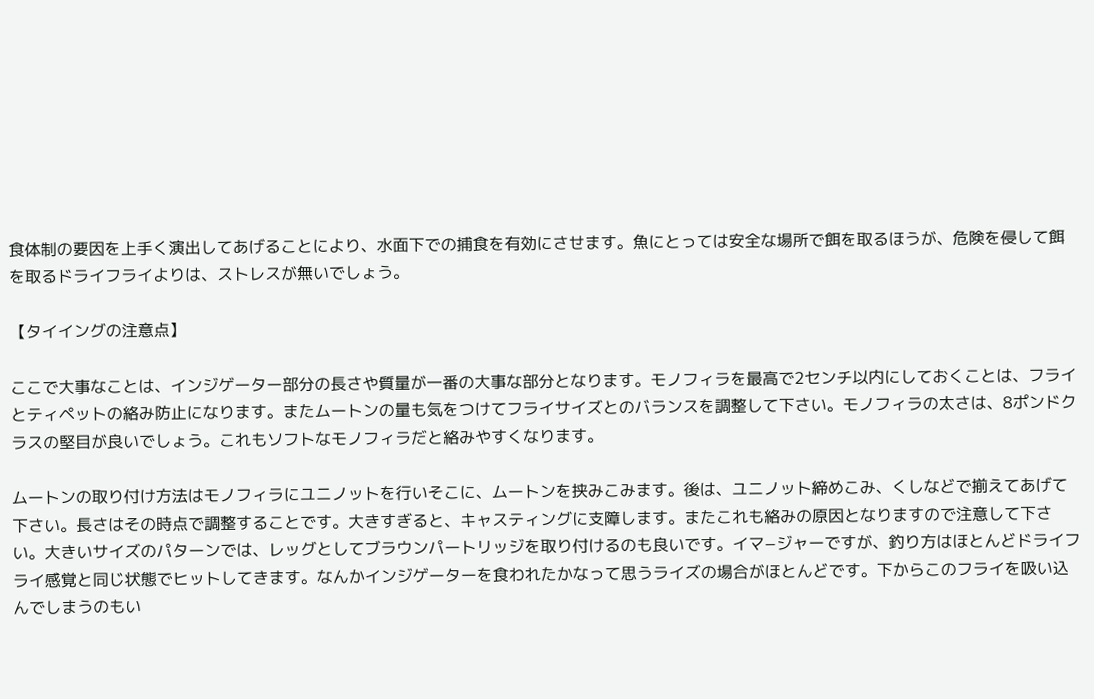食体制の要因を上手く演出してあげることにより、水面下での捕食を有効にさせます。魚にとっては安全な場所で餌を取るほうが、危険を侵して餌を取るドライフライよりは、ストレスが無いでしょう。

【タイイングの注意点】

ここで大事なことは、インジゲーター部分の長さや質量が一番の大事な部分となります。モノフィラを最高で2センチ以内にしておくことは、フライとティペットの絡み防止になります。またムートンの量も気をつけてフライサイズとのバランスを調整して下さい。モノフィラの太さは、8ポンドクラスの堅目が良いでしょう。これもソフトなモノフィラだと絡みやすくなります。

ムートンの取り付け方法はモノフィラにユニノットを行いそこに、ムートンを挟みこみます。後は、ユニノット締めこみ、くしなどで揃えてあげて下さい。長さはその時点で調整することです。大きすぎると、キャスティングに支障します。またこれも絡みの原因となりますので注意して下さい。大きいサイズのパターンでは、レッグとしてブラウンパートリッジを取り付けるのも良いです。イマ−ジャーですが、釣り方はほとんどドライフライ感覚と同じ状態でヒットしてきます。なんかインジゲーターを食われたかなって思うライズの場合がほとんどです。下からこのフライを吸い込んでしまうのもい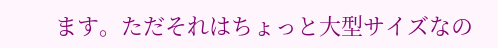ます。ただそれはちょっと大型サイズなの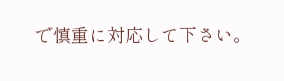で慎重に対応して下さい。